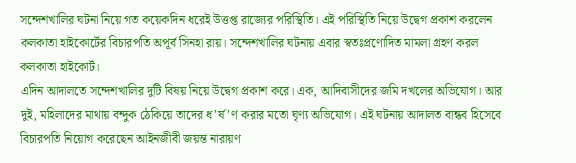সন্দেশখালির ঘটনা নিয়ে গত কয়েকদিন ধরেই উত্তপ্ত রাজ্যের পরিস্থিতি। এই পরিস্থিতি নিয়ে উদ্বেগ প্রকাশ করলেন কলকাতা হাইকোর্টের বিচারপতি অপূর্ব সিনহা রায়। সন্দেশখালির ঘটনায় এবার স্বতঃপ্রণোদিত মামলা গ্রহণ করল কলকাতা হাইকোর্ট।
এদিন আদালতে সন্দেশখালির দুটি বিষয় নিয়ে উদ্বেগ প্রকাশ করে। এক, আদিবাসীদের জমি দখলের অভিযোগ। আর দুই, মহিলাদের মাথায় বন্দুক ঠেকিয়ে তাদের ধ’র্ষ’ণ করার মতো ঘৃণ্য অভিযোগ। এই ঘটনায় আদালত বান্ধব হিসেবে বিচারপতি নিয়োগ করেছেন আইনজীবী জয়ন্ত নারায়ণ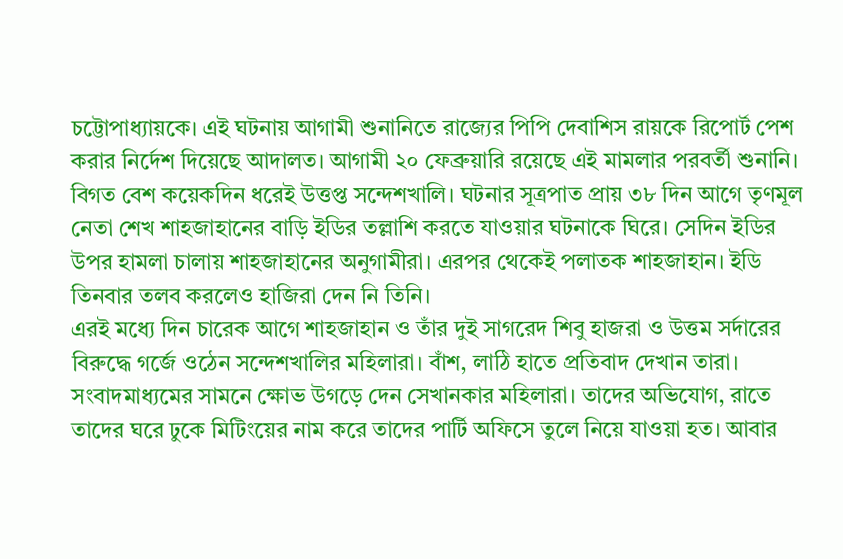চট্টোপাধ্যায়কে। এই ঘটনায় আগামী শুনানিতে রাজ্যের পিপি দেবাশিস রায়কে রিপোর্ট পেশ করার নির্দেশ দিয়েছে আদালত। আগামী ২০ ফেব্রুয়ারি রয়েছে এই মামলার পরবর্তী শুনানি।
বিগত বেশ কয়েকদিন ধরেই উত্তপ্ত সন্দেশখালি। ঘটনার সূত্রপাত প্রায় ৩৮ দিন আগে তৃণমূল নেতা শেখ শাহজাহানের বাড়ি ইডির তল্লাশি করতে যাওয়ার ঘটনাকে ঘিরে। সেদিন ইডির উপর হামলা চালায় শাহজাহানের অনুগামীরা। এরপর থেকেই পলাতক শাহজাহান। ইডি তিনবার তলব করলেও হাজিরা দেন নি তিনি।
এরই মধ্যে দিন চারেক আগে শাহজাহান ও তাঁর দুই সাগরেদ শিবু হাজরা ও উত্তম সর্দারের বিরুদ্ধে গর্জে ওঠেন সন্দেশখালির মহিলারা। বাঁশ, লাঠি হাতে প্রতিবাদ দেখান তারা। সংবাদমাধ্যমের সামনে ক্ষোভ উগড়ে দেন সেখানকার মহিলারা। তাদের অভিযোগ, রাতে তাদের ঘরে ঢুকে মিটিংয়ের নাম করে তাদের পার্টি অফিসে তুলে নিয়ে যাওয়া হত। আবার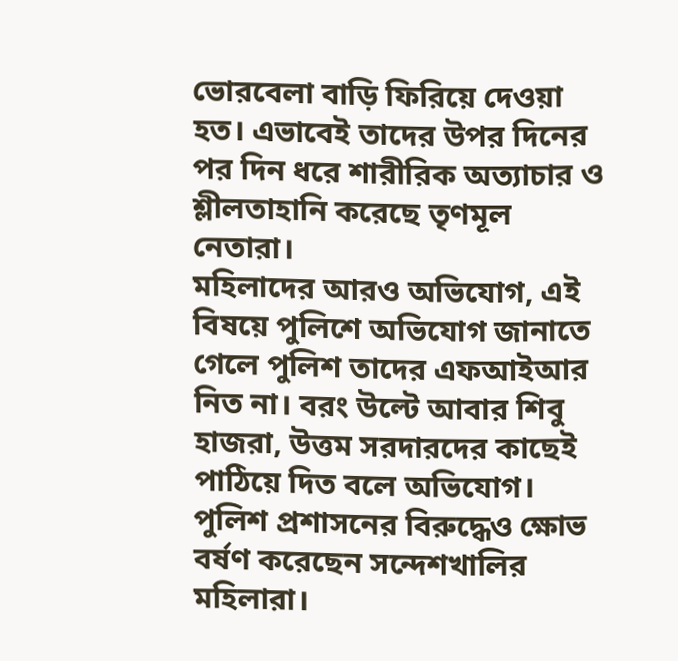ভোরবেলা বাড়ি ফিরিয়ে দেওয়া হত। এভাবেই তাদের উপর দিনের পর দিন ধরে শারীরিক অত্যাচার ও শ্লীলতাহানি করেছে তৃণমূল নেতারা।
মহিলাদের আরও অভিযোগ, এই বিষয়ে পুলিশে অভিযোগ জানাতে গেলে পুলিশ তাদের এফআইআর নিত না। বরং উল্টে আবার শিবু হাজরা, উত্তম সরদারদের কাছেই পাঠিয়ে দিত বলে অভিযোগ। পুলিশ প্রশাসনের বিরুদ্ধেও ক্ষোভ বর্ষণ করেছেন সন্দেশখালির মহিলারা।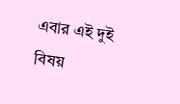এবার এই দুই বিষয়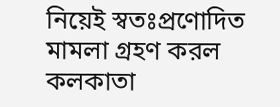নিয়েই স্বতঃপ্রণোদিত মামলা গ্রহণ করল কলকাতা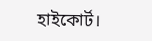হাইকোর্ট।